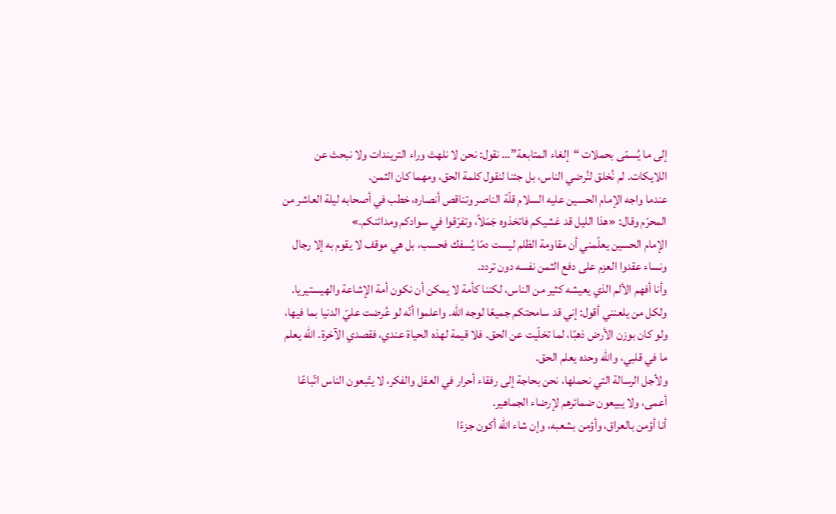إلى ما يُسمّى بحملات “إلغاء المتابعة”… نقول: نحن لا نلهث وراء التريندات ولا نبحث عن اللايكات. لم نُخلق لنُرضي الناس، بل جئنا لنقول كلمة الحق، ومهما كان الثمن.
عندما واجه الإمام الحسين عليه السلام قلّة الناصر وتناقص أنصاره، خطب في أصحابه ليلة العاشر من المحرّم وقال: «هذا الليل قد غشيكم فاتخذوه جَمَلاً، وتفرّقوا في سوادكم ومدائنكم.»
الإمام الحسين يعلّمني أن مقاومة الظلم ليست دمًا يُسفك فحسب، بل هي موقف لا يقوم به إلا رجال ونساء عقدوا العزم على دفع الثمن نفسه دون تردد.
وأنا أفهم الألم الذي يعيشه كثير من الناس، لكننا كأمة لا يمكن أن نكون أمة الإشاعة والهيستيريا. ولكل من يلعنني أقول: إني قد سامحتكم جميعًا لوجه الله. واعلموا أنّه لو عُرضت عليّ الدنيا بما فيها، ولو كان بوزن الأرض ذهبًا، لما تخلّيت عن الحق. فلا قيمة لهذه الحياة عندي، فقصدي الآخرة. الله يعلم ما في قلبي، والله وحده يعلم الحق.
ولأجل الرسالة التي نحملها، نحن بحاجة إلى رفقاء أحرار في العقل والفكر، لا يتّبعون الناس اتّباعًا أعمى، ولا يبيعون ضمائرهم لإرضاء الجماهير.
أنا أؤمن بالعراق، وأؤمن بشعبه، وإن شاء الله أكون جزءًا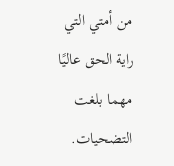من أمتي التي راية الحق عاليًا مهما بلغت التضحيات.